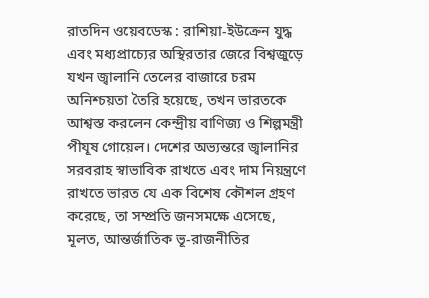রাতদিন ওয়েবডেস্ক : রাশিয়া-ইউক্রেন যুদ্ধ এবং মধ্যপ্রাচ্যের অস্থিরতার জেরে বিশ্বজুড়ে যখন জ্বালানি তেলের বাজারে চরম অনিশ্চয়তা তৈরি হয়েছে, তখন ভারতকে আশ্বস্ত করলেন কেন্দ্রীয় বাণিজ্য ও শিল্পমন্ত্রী পীযূষ গোয়েল। দেশের অভ্যন্তরে জ্বালানির সরবরাহ স্বাভাবিক রাখতে এবং দাম নিয়ন্ত্রণে রাখতে ভারত যে এক বিশেষ কৌশল গ্রহণ করেছে, তা সম্প্রতি জনসমক্ষে এসেছে, মূলত, আন্তর্জাতিক ভূ-রাজনীতির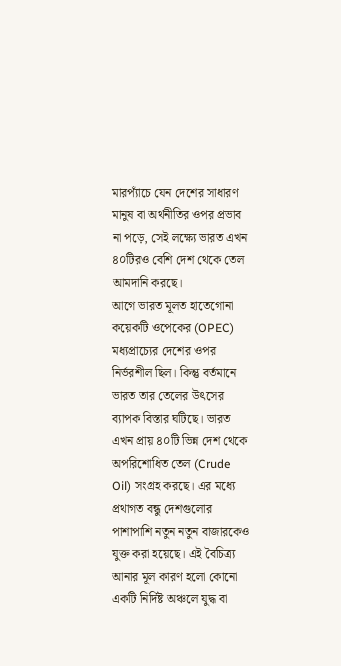মারপ্যাঁচে যেন দেশের সাধারণ মানুষ বা অর্থনীতির ওপর প্রভাব না পড়ে, সেই লক্ষ্যে ভারত এখন ৪০টিরও বেশি দেশ থেকে তেল আমদানি করছে।
আগে ভারত মূলত হাতেগোনা কয়েকটি ওপেকের (OPEC) মধ্যপ্রাচ্যের দেশের ওপর নির্ভরশীল ছিল। কিন্তু বর্তমানে ভারত তার তেলের উৎসের ব্যাপক বিস্তার ঘটিছে। ভারত এখন প্রায় ৪০টি ভিন্ন দেশ থেকে অপরিশোধিত তেল (Crude Oil) সংগ্রহ করছে। এর মধ্যে প্রথাগত বন্ধু দেশগুলোর পাশাপাশি নতুন নতুন বাজারকেও যুক্ত করা হয়েছে। এই বৈচিত্র্য আনার মূল কারণ হলো কোনো একটি নির্দিষ্ট অঞ্চলে যুদ্ধ বা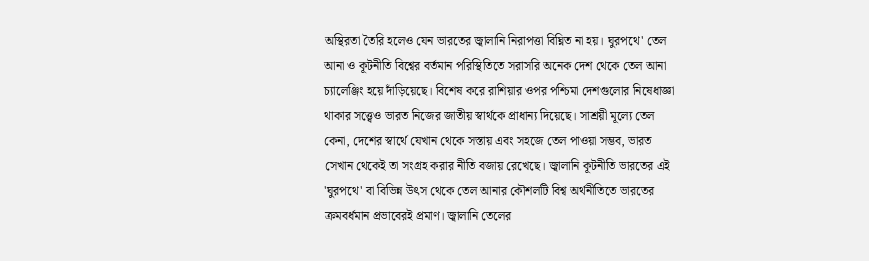অস্থিরতা তৈরি হলেও যেন ভারতের জ্বালানি নিরাপত্তা বিঘ্নিত না হয়। ঘুরপথে' তেল আনা ও কূটনীতি বিশ্বের বর্তমান পরিস্থিতিতে সরাসরি অনেক দেশ থেকে তেল আনা চ্যালেঞ্জিং হয়ে দাঁড়িয়েছে। বিশেষ করে রাশিয়ার ওপর পশ্চিমা দেশগুলোর নিষেধাজ্ঞা থাকার সত্ত্বেও ভারত নিজের জাতীয় স্বার্থকে প্রাধান্য দিয়েছে। সাশ্রয়ী মূল্যে তেল কেনা, দেশের স্বার্থে যেখান থেকে সস্তায় এবং সহজে তেল পাওয়া সম্ভব, ভারত সেখান থেকেই তা সংগ্রহ করার নীতি বজায় রেখেছে। জ্বালানি কূটনীতি ভারতের এই 'ঘুরপথে' বা বিভিন্ন উৎস থেকে তেল আনার কৌশলটি বিশ্ব অর্থনীতিতে ভারতের ক্রমবর্ধমান প্রভাবেরই প্রমাণ। জ্বালানি তেলের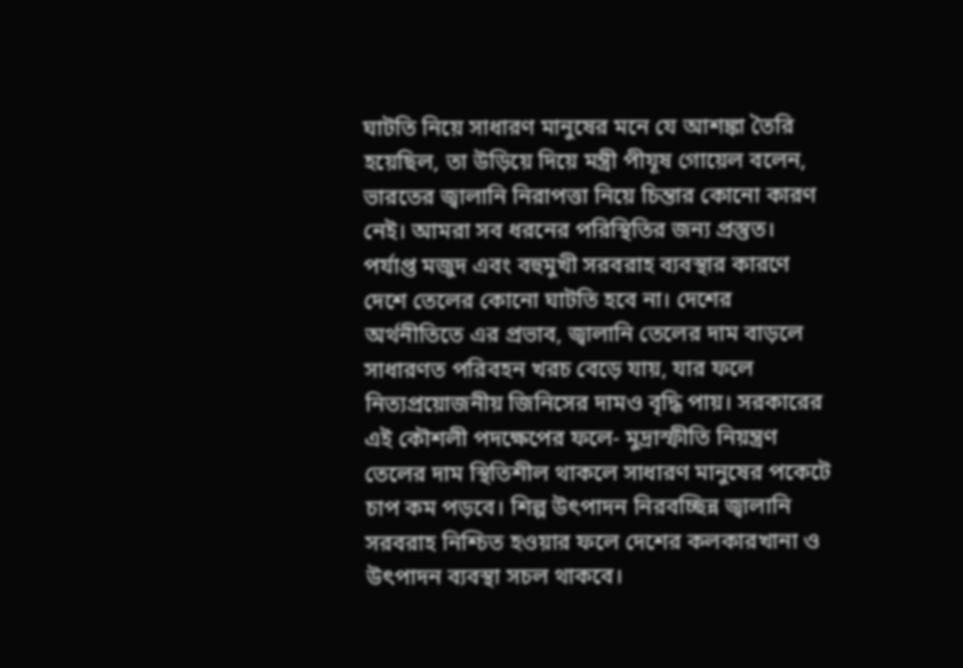ঘাটতি নিয়ে সাধারণ মানুষের মনে যে আশঙ্কা তৈরি হয়েছিল, তা উড়িয়ে দিয়ে মন্ত্রী পীযূষ গোয়েল বলেন, ভারতের জ্বালানি নিরাপত্তা নিয়ে চিন্তার কোনো কারণ নেই। আমরা সব ধরনের পরিস্থিতির জন্য প্রস্তুত। পর্যাপ্ত মজুদ এবং বহুমুখী সরবরাহ ব্যবস্থার কারণে দেশে তেলের কোনো ঘাটতি হবে না। দেশের অর্থনীতিতে এর প্রভাব, জ্বালানি তেলের দাম বাড়লে সাধারণত পরিবহন খরচ বেড়ে যায়, যার ফলে নিত্যপ্রয়োজনীয় জিনিসের দামও বৃদ্ধি পায়। সরকারের এই কৌশলী পদক্ষেপের ফলে- মুদ্রাস্ফীতি নিয়ন্ত্রণ তেলের দাম স্থিতিশীল থাকলে সাধারণ মানুষের পকেটে চাপ কম পড়বে। শিল্প উৎপাদন নিরবচ্ছিন্ন জ্বালানি সরবরাহ নিশ্চিত হওয়ার ফলে দেশের কলকারখানা ও উৎপাদন ব্যবস্থা সচল থাকবে।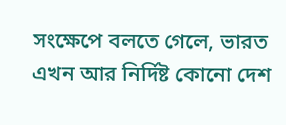সংক্ষেপে বলতে গেলে, ভারত এখন আর নির্দিষ্ট কোনো দেশ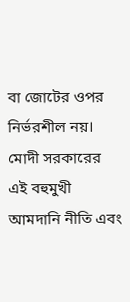বা জোটের ওপর নির্ভরশীল নয়। মোদী সরকারের এই বহুমুখী আমদানি নীতি এবং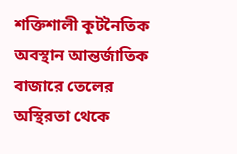শক্তিশালী কূটনৈতিক অবস্থান আন্তর্জাতিক বাজারে তেলের অস্থিরতা থেকে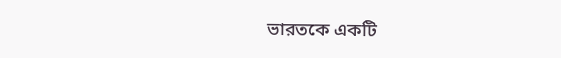ভারতকে একটি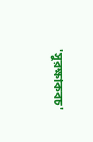'সুরক্ষাকবচ'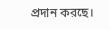প্রদান করছে।